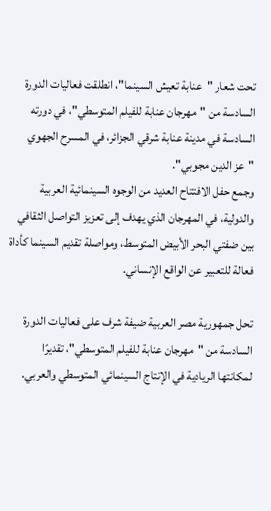تحت شعار "عنابة تعيش السينما"، انطلقت فعاليات الدورة السادسة من "مهرجان عنابة للفيلم المتوسطي"، في دورته السادسة في مدينة عنابة شرقي الجزائر، في المسرح الجهوي "عز الدين مجوبي".
وجمع حفل الافتتاح العديد من الوجوه السينمائية العربية والدولية، في المهرجان الذي يهدف إلى تعزيز التواصل الثقافي بين ضفتي البحر الأبيض المتوسط، ومواصلة تقديم السينما كأداة فعالة للتعبير عن الواقع الإنساني.

تحل جمهورية مصر العربية ضيفة شرف على فعاليات الدورة السادسة من "مهرجان عنابة للفيلم المتوسطي"، تقديرًا لمكانتها الريادية في الإنتاج السينمائي المتوسطي والعربي.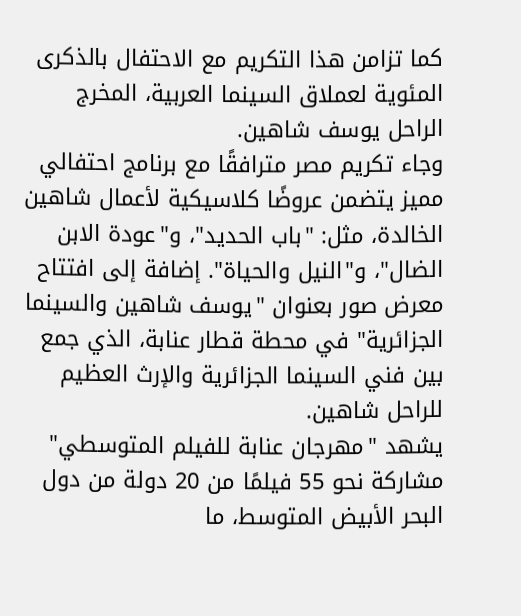كما تزامن هذا التكريم مع الاحتفال بالذكرى المئوية لعملاق السينما العربية، المخرج الراحل يوسف شاهين.
وجاء تكريم مصر مترافقًا مع برنامج احتفالي مميز يتضمن عروضًا كلاسيكية لأعمال شاهين الخالدة، مثل: "باب الحديد"، و"عودة الابن الضال"، و"النيل والحياة". إضافة إلى افتتاح معرض صور بعنوان "يوسف شاهين والسينما الجزائرية" في محطة قطار عنابة، الذي جمع بين فني السينما الجزائرية والإرث العظيم للراحل شاهين.
يشهد "مهرجان عنابة للفيلم المتوسطي" مشاركة نحو 55 فيلمًا من 20 دولة من دول البحر الأبيض المتوسط، ما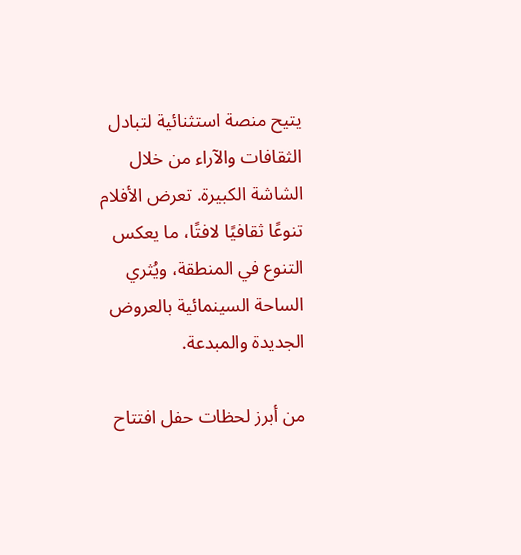يتيح منصة استثنائية لتبادل الثقافات والآراء من خلال الشاشة الكبيرة. تعرض الأفلام تنوعًا ثقافيًا لافتًا، ما يعكس التنوع في المنطقة، ويُثري الساحة السينمائية بالعروض الجديدة والمبدعة.

من أبرز لحظات حفل افتتاح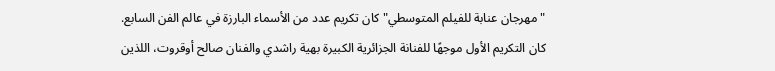"مهرجان عنابة للفيلم المتوسطي" كان تكريم عدد من الأسماء البارزة في عالم الفن السابع. كان التكريم الأول موجهًا للفنانة الجزائرية الكبيرة بهية راشدي والفنان صالح أوقروت، اللذين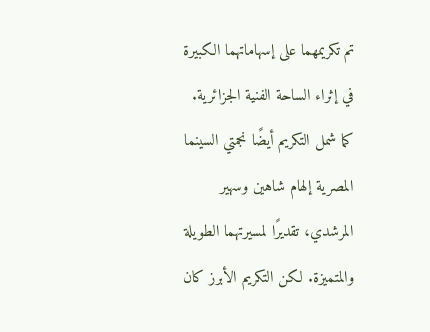تم تكريمهما على إسهاماتهما الكبيرة في إثراء الساحة الفنية الجزائرية. كما شمل التكريم أيضًا نجمتي السينما المصرية إلهام شاهين وسهير المرشدي، تقديرًا لمسيرتهما الطويلة والمتميزة. لكن التكريم الأبرز كان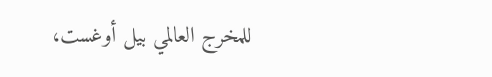للمخرج العالمي بيل أوغست،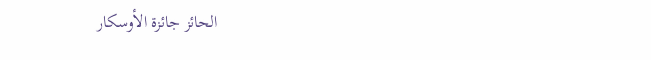الحائز جائزة الأوسكار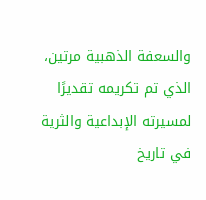والسعفة الذهبية مرتين، الذي تم تكريمه تقديرًا لمسيرته الإبداعية والثرية في تاريخ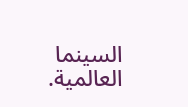السينما العالمية.